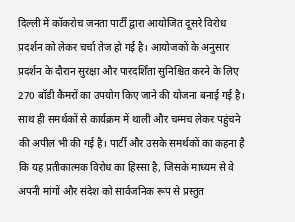दिल्ली में कॉकरोच जनता पार्टी द्वारा आयोजित दूसरे विरोध प्रदर्शन को लेकर चर्चा तेज हो गई है। आयोजकों के अनुसार प्रदर्शन के दौरान सुरक्षा और पारदर्शिता सुनिश्चित करने के लिए 270 बॉडी कैमरों का उपयोग किए जाने की योजना बनाई गई है। साथ ही समर्थकों से कार्यक्रम में थाली और चम्मच लेकर पहुंचने की अपील भी की गई है। पार्टी और उसके समर्थकों का कहना है कि यह प्रतीकात्मक विरोध का हिस्सा है, जिसके माध्यम से वे अपनी मांगों और संदेश को सार्वजनिक रूप से प्रस्तुत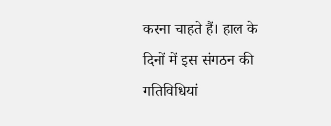करना चाहते हैं। हाल के दिनों में इस संगठन की गतिविधियां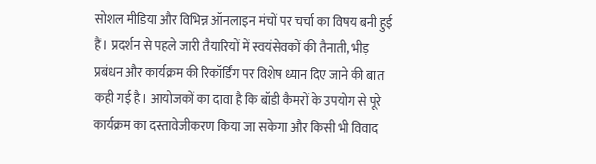सोशल मीडिया और विभिन्न ऑनलाइन मंचों पर चर्चा का विषय बनी हुई हैं। प्रदर्शन से पहले जारी तैयारियों में स्वयंसेवकों की तैनाती, भीड़ प्रबंधन और कार्यक्रम की रिकॉर्डिंग पर विशेष ध्यान दिए जाने की बात कही गई है। आयोजकों का दावा है कि बॉडी कैमरों के उपयोग से पूरे कार्यक्रम का दस्तावेजीकरण किया जा सकेगा और किसी भी विवाद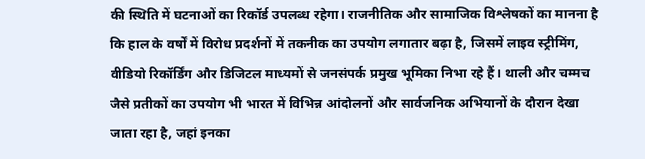की स्थिति में घटनाओं का रिकॉर्ड उपलब्ध रहेगा। राजनीतिक और सामाजिक विश्लेषकों का मानना है कि हाल के वर्षों में विरोध प्रदर्शनों में तकनीक का उपयोग लगातार बढ़ा है, जिसमें लाइव स्ट्रीमिंग, वीडियो रिकॉर्डिंग और डिजिटल माध्यमों से जनसंपर्क प्रमुख भूमिका निभा रहे हैं। थाली और चम्मच जैसे प्रतीकों का उपयोग भी भारत में विभिन्न आंदोलनों और सार्वजनिक अभियानों के दौरान देखा जाता रहा है, जहां इनका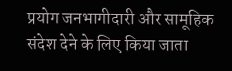प्रयोग जनभागीदारी और सामूहिक संदेश देने के लिए किया जाता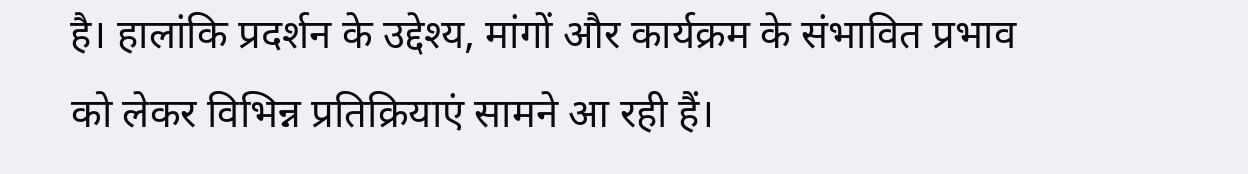है। हालांकि प्रदर्शन के उद्देश्य, मांगों और कार्यक्रम के संभावित प्रभाव को लेकर विभिन्न प्रतिक्रियाएं सामने आ रही हैं।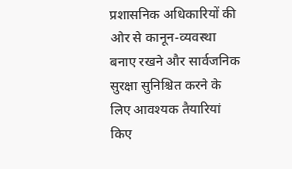प्रशासनिक अधिकारियों की ओर से कानून-व्यवस्था बनाए रखने और सार्वजनिक सुरक्षा सुनिश्चित करने के लिए आवश्यक तैयारियां किए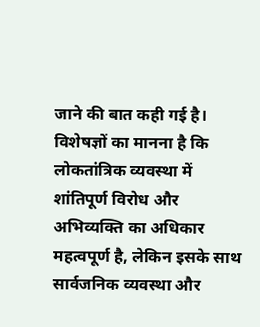जाने की बात कही गई है। विशेषज्ञों का मानना है कि लोकतांत्रिक व्यवस्था में शांतिपूर्ण विरोध और अभिव्यक्ति का अधिकार महत्वपूर्ण है, लेकिन इसके साथ सार्वजनिक व्यवस्था और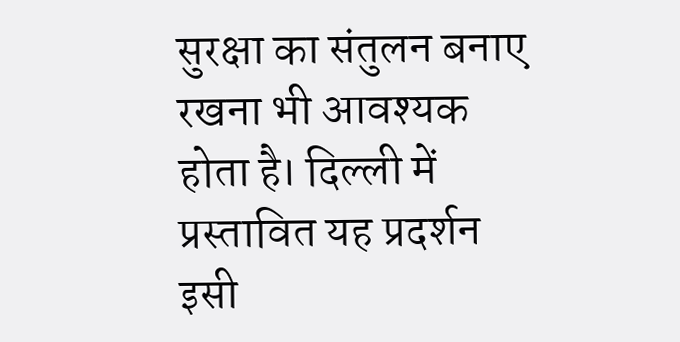सुरक्षा का संतुलन बनाए रखना भी आवश्यक होता है। दिल्ली में प्रस्तावित यह प्रदर्शन इसी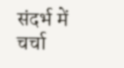संदर्भ में चर्चा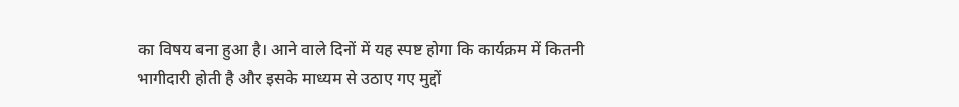का विषय बना हुआ है। आने वाले दिनों में यह स्पष्ट होगा कि कार्यक्रम में कितनी भागीदारी होती है और इसके माध्यम से उठाए गए मुद्दों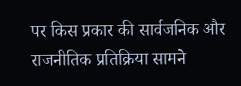पर किस प्रकार की सार्वजनिक और राजनीतिक प्रतिक्रिया सामने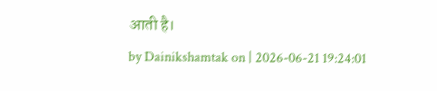आती है।
by Dainikshamtak on | 2026-06-21 19:24:01